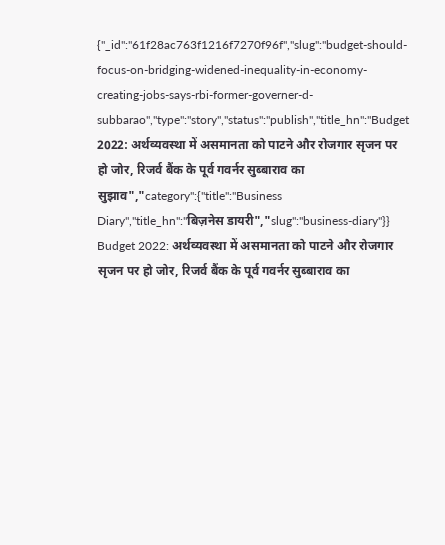{"_id":"61f28ac763f1216f7270f96f","slug":"budget-should-focus-on-bridging-widened-inequality-in-economy-creating-jobs-says-rbi-former-governer-d-subbarao","type":"story","status":"publish","title_hn":"Budget 2022: अर्थव्यवस्था में असमानता को पाटने और रोजगार सृजन पर हो जोर, रिजर्व बैंक के पूर्व गवर्नर सुब्बाराव का सुझाव","category":{"title":"Business Diary","title_hn":"बिज़नेस डायरी","slug":"business-diary"}}
Budget 2022: अर्थव्यवस्था में असमानता को पाटने और रोजगार सृजन पर हो जोर, रिजर्व बैंक के पूर्व गवर्नर सुब्बाराव का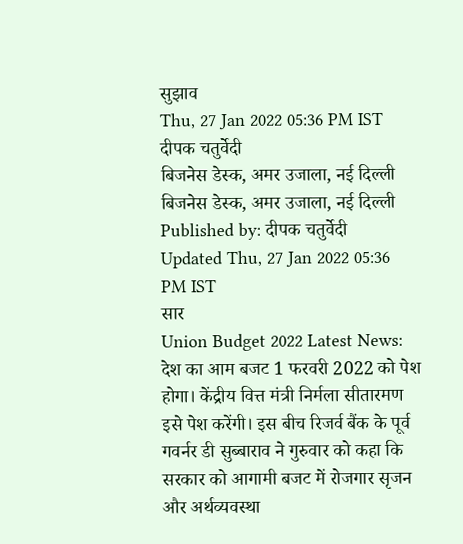सुझाव
Thu, 27 Jan 2022 05:36 PM IST
दीपक चतुर्वेदी
बिजनेस डेस्क, अमर उजाला, नई दिल्ली
बिजनेस डेस्क, अमर उजाला, नई दिल्ली
Published by: दीपक चतुर्वेदी
Updated Thu, 27 Jan 2022 05:36 PM IST
सार
Union Budget 2022 Latest News: देश का आम बजट 1 फरवरी 2022 को पेश होगा। केंद्रीय वित्त मंत्री निर्मला सीतारमण इसे पेश करेंगी। इस बीच रिजर्व बैंक के पूर्व गवर्नर डी सुब्बाराव ने गुरुवार को कहा कि सरकार को आगामी बजट में रोजगार सृजन और अर्थव्यवस्था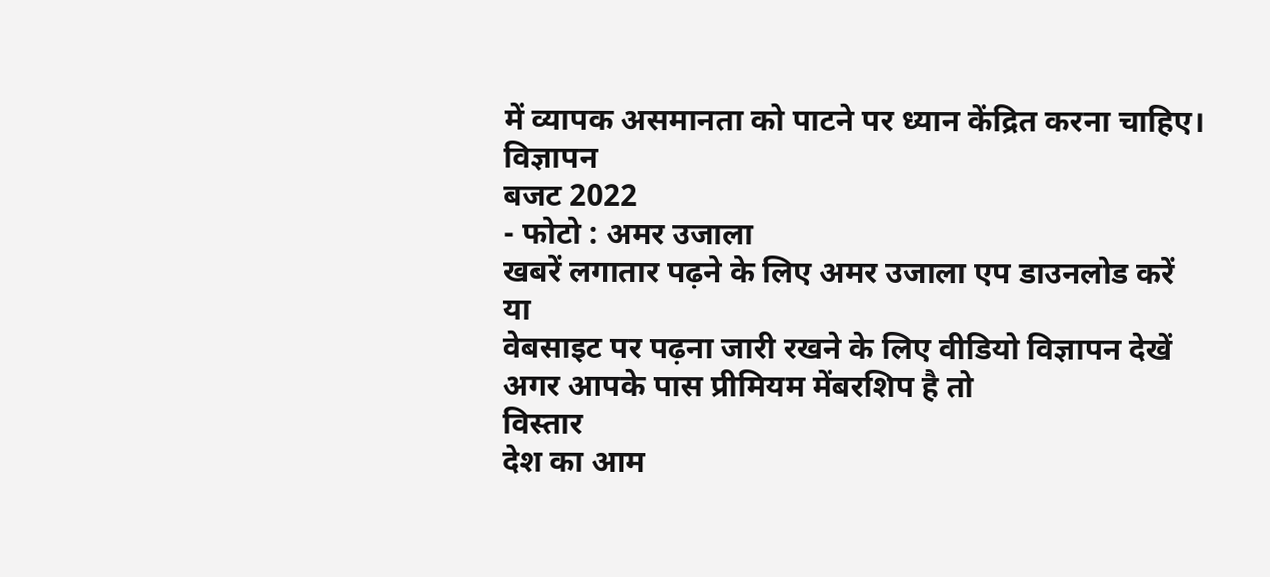में व्यापक असमानता को पाटने पर ध्यान केंद्रित करना चाहिए।
विज्ञापन
बजट 2022
- फोटो : अमर उजाला
खबरें लगातार पढ़ने के लिए अमर उजाला एप डाउनलोड करें
या
वेबसाइट पर पढ़ना जारी रखने के लिए वीडियो विज्ञापन देखें
अगर आपके पास प्रीमियम मेंबरशिप है तो
विस्तार
देश का आम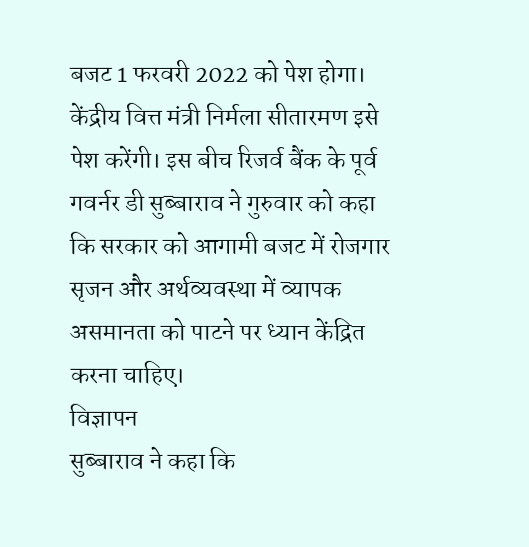बजट 1 फरवरी 2022 को पेश होगा। केंद्रीय वित्त मंत्री निर्मला सीतारमण इसे पेश करेंगी। इस बीच रिजर्व बैंक के पूर्व गवर्नर डी सुब्बाराव ने गुरुवार को कहा कि सरकार को आगामी बजट में रोजगार सृजन और अर्थव्यवस्था में व्यापक असमानता को पाटने पर ध्यान केंद्रित करना चाहिए।
विज्ञापन
सुब्बाराव ने कहा कि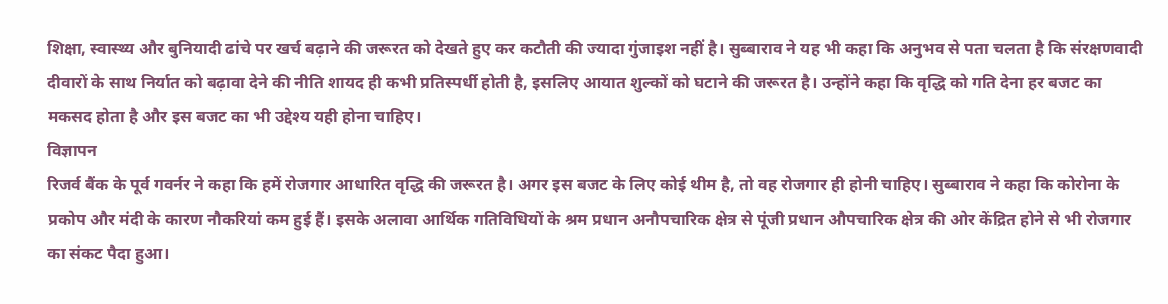शिक्षा, स्वास्थ्य और बुनियादी ढांचे पर खर्च बढ़ाने की जरूरत को देखते हुए कर कटौती की ज्यादा गुंजाइश नहीं है। सुब्बाराव ने यह भी कहा कि अनुभव से पता चलता है कि संरक्षणवादी दीवारों के साथ निर्यात को बढ़ावा देने की नीति शायद ही कभी प्रतिस्पर्धी होती है, इसलिए आयात शुल्कों को घटाने की जरूरत है। उन्होंने कहा कि वृद्धि को गति देना हर बजट का मकसद होता है और इस बजट का भी उद्देश्य यही होना चाहिए।
विज्ञापन
रिजर्व बैंक के पूर्व गवर्नर ने कहा कि हमें रोजगार आधारित वृद्धि की जरूरत है। अगर इस बजट के लिए कोई थीम है, तो वह रोजगार ही होनी चाहिए। सुब्बाराव ने कहा कि कोरोना के प्रकोप और मंदी के कारण नौकरियां कम हुई हैं। इसके अलावा आर्थिक गतिविधियों के श्रम प्रधान अनौपचारिक क्षेत्र से पूंजी प्रधान औपचारिक क्षेत्र की ओर केंद्रित होने से भी रोजगार का संकट पैदा हुआ।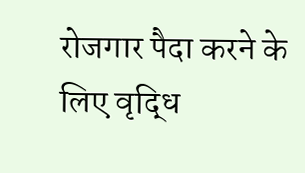रोजगार पैदा करने के लिए वृद्धि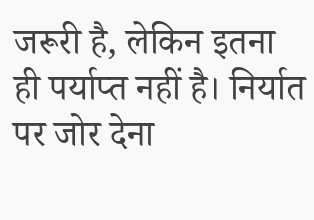जरूरी है, लेकिन इतना ही पर्याप्त नहीं है। निर्यात पर जोर देना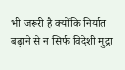भी जरूरी है क्योंकि निर्यात बढ़ाने से न सिर्फ विदेशी मुद्रा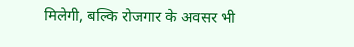मिलेगी, बल्कि रोजगार के अवसर भी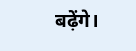बढ़ेंगे।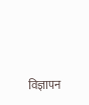विज्ञापन